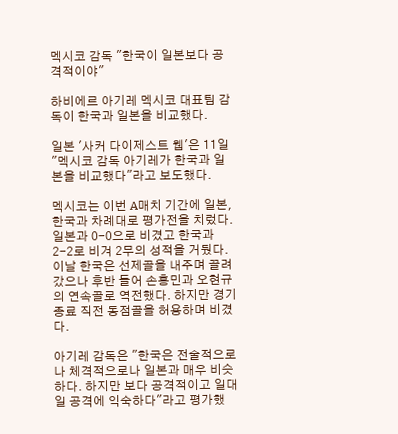멕시코 감독 "한국이 일본보다 공격적이야"

하비에르 아기레 멕시코 대표팀 감독이 한국과 일본을 비교했다.

일본 '사커 다이제스트 웹'은 11일 "멕시코 감독 아기레가 한국과 일본을 비교했다"라고 보도했다.

멕시코는 이번 A매치 기간에 일본, 한국과 차례대로 평가전을 치렀다. 일본과 0-0으로 비겼고 한국과 2-2로 비겨 2무의 성적을 거뒀다. 이날 한국은 선제골을 내주며 끌려갔으나 후반 들어 손흥민과 오현규의 연속골로 역전했다. 하지만 경기 종료 직전 동점골을 허용하며 비겼다.

아기레 감독은 "한국은 전술적으로나 체격적으로나 일본과 매우 비슷하다. 하지만 보다 공격적이고 일대일 공격에 익숙하다"라고 평가했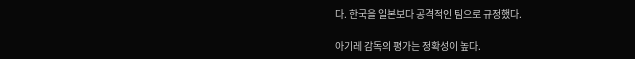다. 한국을 일본보다 공격적인 팀으로 규정했다.

아기레 감독의 평가는 정확성이 높다.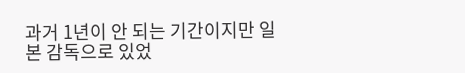과거 1년이 안 되는 기간이지만 일본 감독으로 있었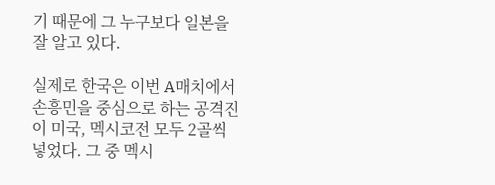기 때문에 그 누구보다 일본을 잘 알고 있다.

실제로 한국은 이번 A매치에서 손흥민을 중심으로 하는 공격진이 미국, 멕시코전 모두 2골씩 넣었다. 그 중 멕시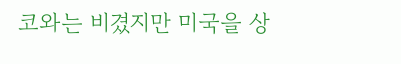코와는 비겼지만 미국을 상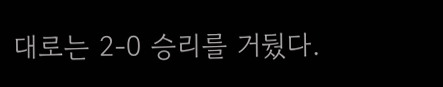대로는 2-0 승리를 거뒀다.